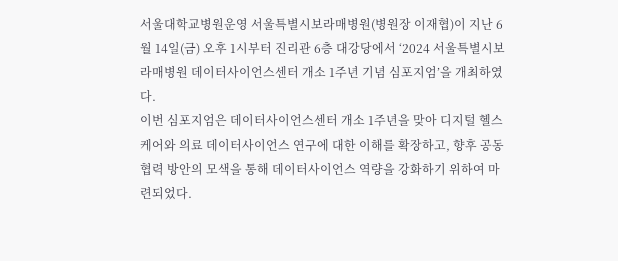서울대학교병원운영 서울특별시보라매병원(병원장 이재협)이 지난 6월 14일(금) 오후 1시부터 진리관 6층 대강당에서 ‘2024 서울특별시보라매병원 데이터사이언스센터 개소 1주년 기념 심포지엄’을 개최하였다.
이번 심포지엄은 데이터사이언스센터 개소 1주년을 맞아 디지털 헬스케어와 의료 데이터사이언스 연구에 대한 이해를 확장하고, 향후 공동 협력 방안의 모색을 통해 데이터사이언스 역량을 강화하기 위하여 마련되었다.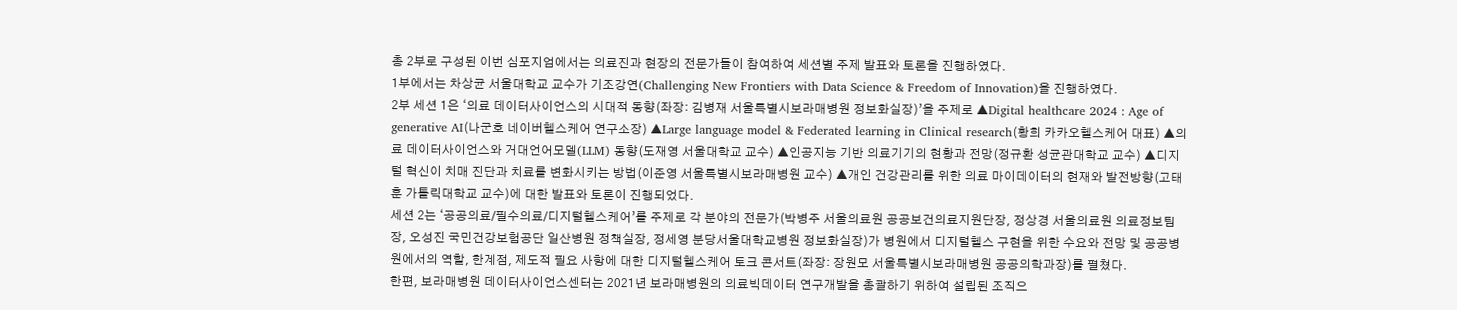총 2부로 구성된 이번 심포지엄에서는 의료진과 현장의 전문가들이 참여하여 세션별 주제 발표와 토론을 진행하였다.
1부에서는 차상균 서울대학교 교수가 기조강연(Challenging New Frontiers with Data Science & Freedom of Innovation)을 진행하였다.
2부 세션 1은 ‘의료 데이터사이언스의 시대적 동향(좌장: 김병재 서울특별시보라매병원 정보화실장)’을 주제로 ▲Digital healthcare 2024 : Age of generative AI(나군호 네이버헬스케어 연구소장) ▲Large language model & Federated learning in Clinical research(황희 카카오헬스케어 대표) ▲의료 데이터사이언스와 거대언어모델(LLM) 동향(도재영 서울대학교 교수) ▲인공지능 기반 의료기기의 현황과 전망(정규환 성균관대학교 교수) ▲디지털 혁신이 치매 진단과 치료를 변화시키는 방법(이준영 서울특별시보라매병원 교수) ▲개인 건강관리를 위한 의료 마이데이터의 현재와 발전방향(고태훈 가톨릭대학교 교수)에 대한 발표와 토론이 진행되었다.
세션 2는 ‘공공의료/필수의료/디지털헬스케어’를 주제로 각 분야의 전문가(박병주 서울의료원 공공보건의료지원단장, 정상경 서울의료원 의료정보팀장, 오성진 국민건강보험공단 일산병원 정책실장, 정세영 분당서울대학교병원 정보화실장)가 병원에서 디지털헬스 구현을 위한 수요와 전망 및 공공병원에서의 역할, 한계점, 제도적 필요 사항에 대한 디지털헬스케어 토크 콘서트(좌장: 장원모 서울특별시보라매병원 공공의학과장)를 펼쳤다.
한편, 보라매병원 데이터사이언스센터는 2021년 보라매병원의 의료빅데이터 연구개발을 총괄하기 위하여 설립된 조직으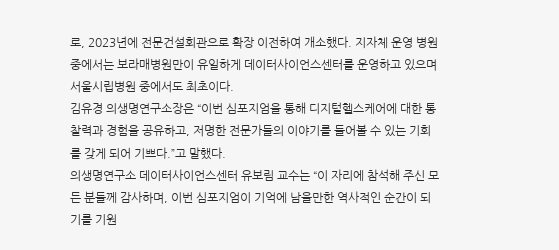로, 2023년에 전문건설회관으로 확장 이전하여 개소했다. 지자체 운영 병원 중에서는 보라매병원만이 유일하게 데이터사이언스센터를 운영하고 있으며 서울시립병원 중에서도 최초이다.
김유경 의생명연구소장은 “이번 심포지엄을 통해 디지털헬스케어에 대한 통찰력과 경험을 공유하고, 저명한 전문가들의 이야기를 들어볼 수 있는 기회를 갖게 되어 기쁘다.”고 말했다.
의생명연구소 데이터사이언스센터 유보림 교수는 “이 자리에 참석해 주신 모든 분들께 감사하며, 이번 심포지엄이 기억에 남을만한 역사적인 순간이 되기를 기원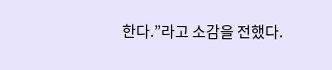한다.”라고 소감을 전했다.